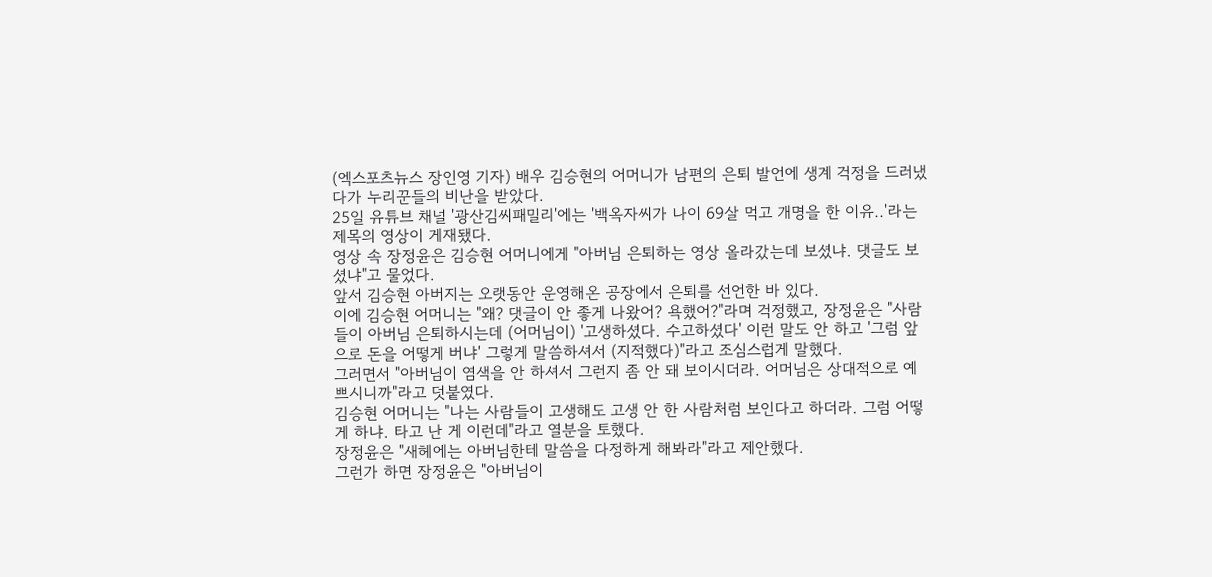(엑스포츠뉴스 장인영 기자) 배우 김승현의 어머니가 남편의 은퇴 발언에 생계 걱정을 드러냈다가 누리꾼들의 비난을 받았다.
25일 유튜브 채널 '광산김씨패밀리'에는 '백옥자씨가 나이 69살 먹고 개명을 한 이유..'라는 제목의 영상이 게재됐다.
영상 속 장정윤은 김승현 어머니에게 "아버님 은퇴하는 영상 올라갔는데 보셨냐. 댓글도 보셨냐"고 물었다.
앞서 김승현 아버지는 오랫동안 운영해온 공장에서 은퇴를 선언한 바 있다.
이에 김승현 어머니는 "왜? 댓글이 안 좋게 나왔어? 욕했어?"라며 걱정했고, 장정윤은 "사람들이 아버님 은퇴하시는데 (어머님이) '고생하셨다. 수고하셨다' 이런 말도 안 하고 '그럼 앞으로 돈을 어떻게 버냐' 그렇게 말씀하셔서 (지적했다)"라고 조심스럽게 말했다.
그러면서 "아버님이 염색을 안 하셔서 그런지 좀 안 돼 보이시더라. 어머님은 상대적으로 예쁘시니까"라고 덧붙였다.
김승현 어머니는 "나는 사람들이 고생해도 고생 안 한 사람처럼 보인다고 하더라. 그럼 어떻게 하냐. 타고 난 게 이런데"라고 열분을 토했다.
장정윤은 "새헤에는 아버님한테 말씀을 다정하게 해봐라"라고 제안했다.
그런가 하면 장정윤은 "아버님이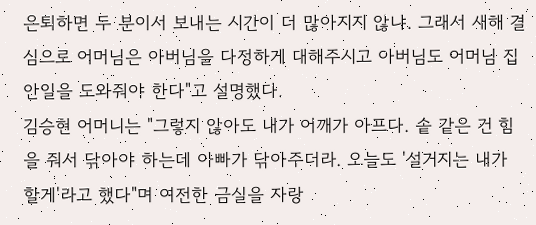은퇴하면 두 분이서 보내는 시간이 더 많아지지 않냐. 그래서 새해 결심으로 어머님은 아버님을 다정하게 대해주시고 아버님도 어머님 집안일을 도와줘야 한다"고 설명했다.
김승현 어머니는 "그렇지 않아도 내가 어깨가 아프다. 솥 같은 건 힘을 줘서 닦아야 하는데 아빠가 닦아주더라. 오늘도 '설거지는 내가 할게'라고 했다"며 여전한 금실을 자랑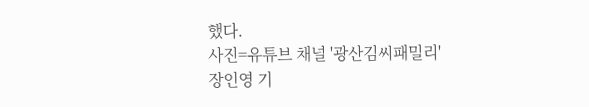했다.
사진=유튜브 채널 '광산김씨패밀리'
장인영 기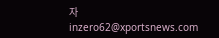자 inzero62@xportsnews.com